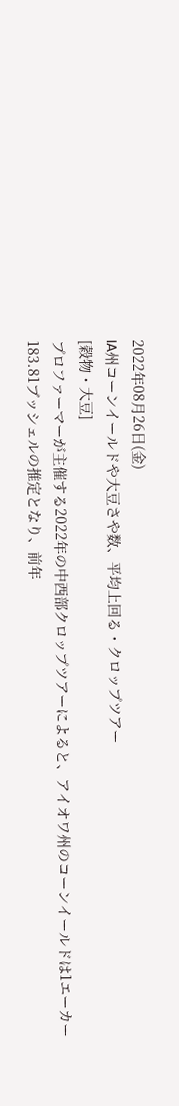2022年08月26日(金)
IA州コーンイールドや大豆さや数、平均上回る・クロップツアー
[穀物・大豆]
プロファーマーが主催する2022年の中西部クロップツアーによると、アイオワ州のコーンイールドは1エーカー183.81ブッシェルの推定となり、前年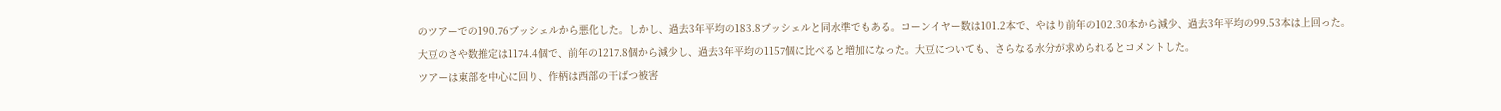のツアーでの190.76ブッシェルから悪化した。しかし、過去3年平均の183.8ブッシェルと同水準でもある。コーンイヤー数は101.2本で、やはり前年の102.30本から減少、過去3年平均の99.53本は上回った。
大豆のさや数推定は1174.4個で、前年の1217.8個から減少し、過去3年平均の1157個に比べると増加になった。大豆についても、さらなる水分が求められるとコメントした。
ツアーは東部を中心に回り、作柄は西部の干ばつ被害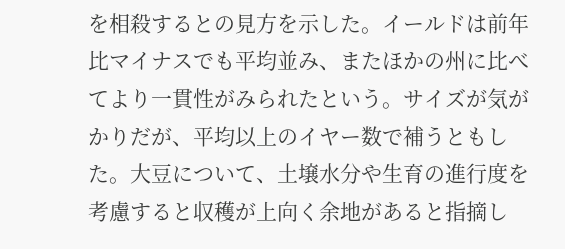を相殺するとの見方を示した。イールドは前年比マイナスでも平均並み、またほかの州に比べてより一貫性がみられたという。サイズが気がかりだが、平均以上のイヤー数で補うともした。大豆について、土壌水分や生育の進行度を考慮すると収穫が上向く余地があると指摘し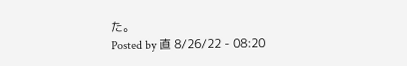た。
Posted by 直 8/26/22 - 08:20